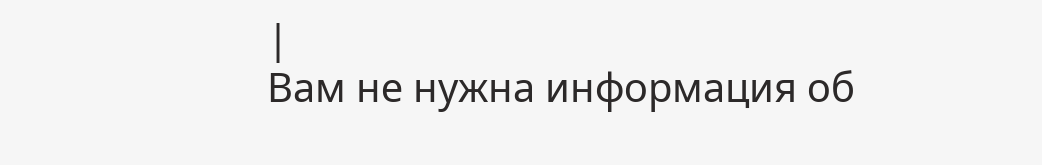|
Вам не нужна информация об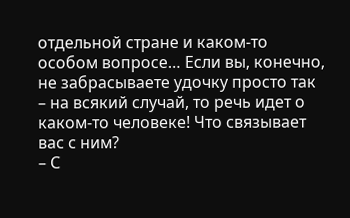отдельной стране и каком-то особом вопросе… Если вы, конечно, не забрасываете удочку просто так – на всякий случай, то речь идет о каком-то человеке! Что связывает вас с ним?
– С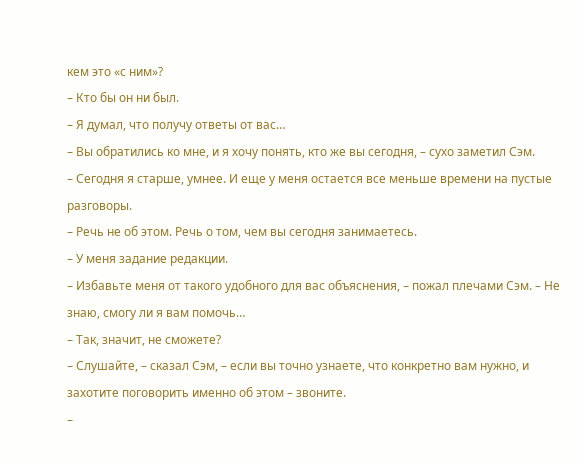кем это «с ним»?
– Кто бы он ни был.
– Я думал, что получу ответы от вас…
– Вы обратились ко мне, и я хочу понять, кто же вы сегодня, – сухо заметил Сэм.
– Сегодня я старше, умнее. И еще у меня остается все меньше времени на пустые разговоры.
– Речь не об этом. Речь о том, чем вы сегодня занимаетесь.
– У меня задание редакции.
– Избавьте меня от такого удобного для вас объяснения, – пожал плечами Сэм. – Не знаю, смогу ли я вам помочь…
– Так, значит, не сможете?
– Слушайте, – сказал Сэм, – если вы точно узнаете, что конкретно вам нужно, и захотите поговорить именно об этом – звоните.
–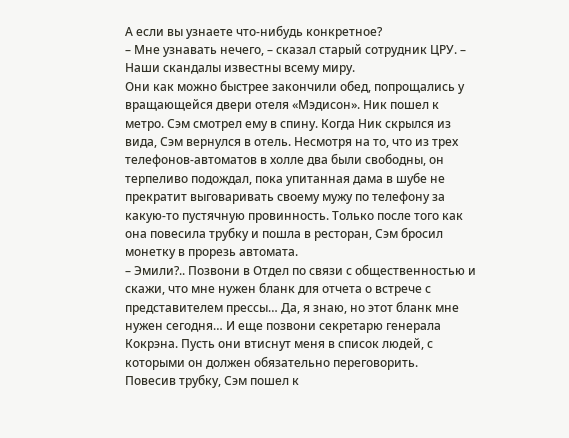А если вы узнаете что-нибудь конкретное?
– Мне узнавать нечего, – сказал старый сотрудник ЦРУ. – Наши скандалы известны всему миру.
Они как можно быстрее закончили обед, попрощались у вращающейся двери отеля «Мэдисон». Ник пошел к метро. Сэм смотрел ему в спину. Когда Ник скрылся из вида, Сэм вернулся в отель. Несмотря на то, что из трех телефонов-автоматов в холле два были свободны, он терпеливо подождал, пока упитанная дама в шубе не прекратит выговаривать своему мужу по телефону за какую-то пустячную провинность. Только после того как она повесила трубку и пошла в ресторан, Сэм бросил монетку в прорезь автомата.
– Эмили?.. Позвони в Отдел по связи с общественностью и скажи, что мне нужен бланк для отчета о встрече с представителем прессы… Да, я знаю, но этот бланк мне нужен сегодня… И еще позвони секретарю генерала Кокрэна. Пусть они втиснут меня в список людей, с которыми он должен обязательно переговорить.
Повесив трубку, Сэм пошел к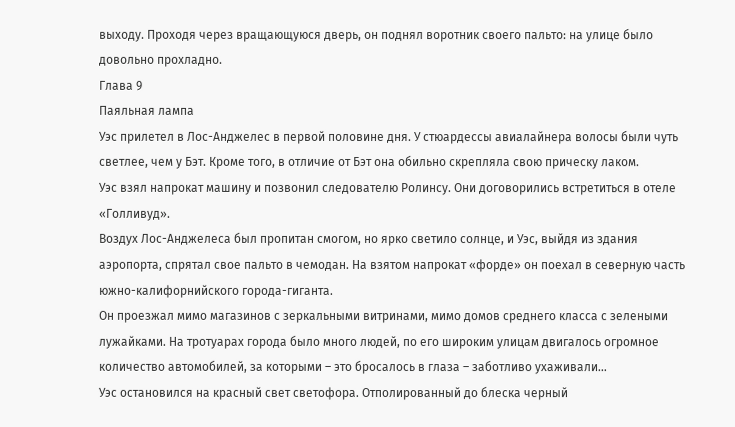выходу. Проходя через вращающуюся дверь, он поднял воротник своего пальто: на улице было довольно прохладно.
Глава 9
Паяльная лампа
Уэс прилетел в Лос-Анджелес в первой половине дня. У стюардессы авиалайнера волосы были чуть светлее, чем у Бэт. Кроме того, в отличие от Бэт она обильно скрепляла свою прическу лаком.
Уэс взял напрокат машину и позвонил следователю Ролинсу. Они договорились встретиться в отеле «Голливуд».
Воздух Лос-Анджелеса был пропитан смогом, но ярко светило солнце, и Уэс, выйдя из здания аэропорта, спрятал свое пальто в чемодан. На взятом напрокат «форде» он поехал в северную часть южно-калифорнийского города-гиганта.
Он проезжал мимо магазинов с зеркальными витринами, мимо домов среднего класса с зелеными лужайками. На тротуарах города было много людей, по его широким улицам двигалось огромное количество автомобилей, за которыми – это бросалось в глаза – заботливо ухаживали…
Уэс остановился на красный свет светофора. Отполированный до блеска черный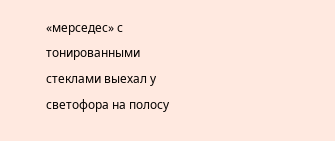«мерседес» с тонированными стеклами выехал у светофора на полосу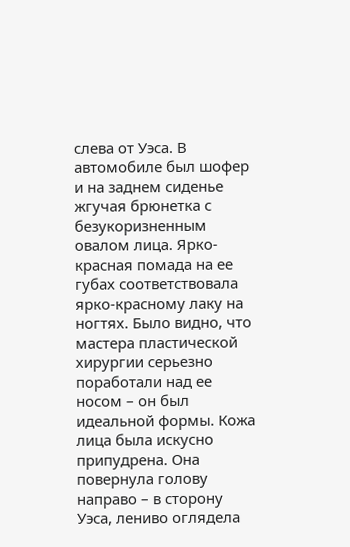слева от Уэса. В автомобиле был шофер и на заднем сиденье жгучая брюнетка с безукоризненным овалом лица. Ярко-красная помада на ее губах соответствовала ярко-красному лаку на ногтях. Было видно, что мастера пластической хирургии серьезно поработали над ее носом – он был идеальной формы. Кожа лица была искусно припудрена. Она повернула голову направо – в сторону Уэса, лениво оглядела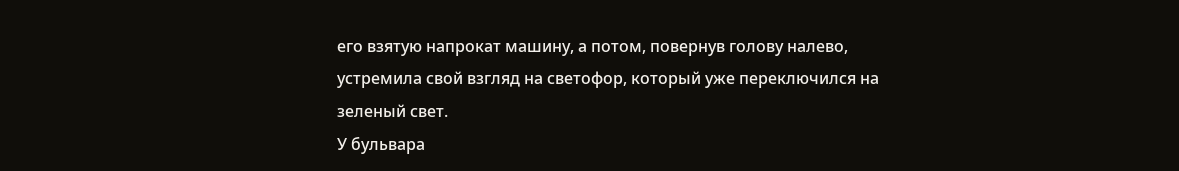его взятую напрокат машину, а потом, повернув голову налево, устремила свой взгляд на светофор, который уже переключился на зеленый свет.
У бульвара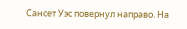Сансет Уэс повернул направо. На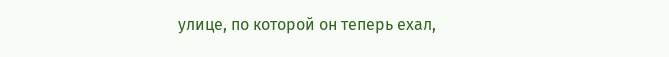улице, по которой он теперь ехал,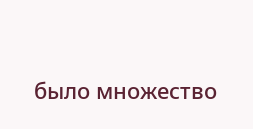было множество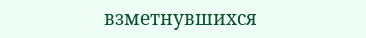взметнувшихся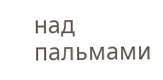над пальмами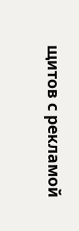щитов с рекламой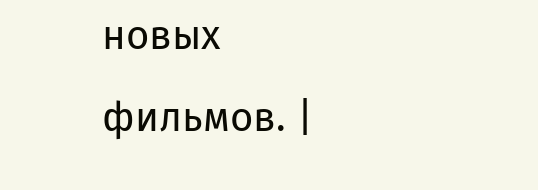новых фильмов. |